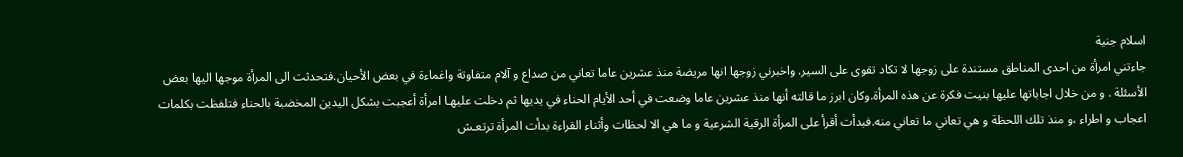اسلام جنية
جاءتني امرأة من احدى المناطق مستندة على زوجها لا تكاد تقوى على السير. واخبرني زوجها انها مريضة منذ عشرين عاما تعاني من صداع و آلام متفاوتة واغماءة في بعض الأحيان.فتحدثت الى المرأة موجها اليها بعض الأسئلة . و من خلال اجاباتها عليها بنيت فكرة عن هذه المرأة.وكان ابرز ما قالته أنها منذ عشرين عاما وضعت في أحد الأيام الحناء في يديها ثم دخلت عليهـا امرأة أعجبت بشكل اليدين المخضبة بالحناء فتلفظت بكلمات اعجاب و اطراء ،و منذ تلك اللحظة و هي تعاني ما تعاني منه.فبدأت أقرأ على المرأة الرقية الشرعية و ما هي الا لحظات وأثناء القراءة بدأت المرأة ترتعـش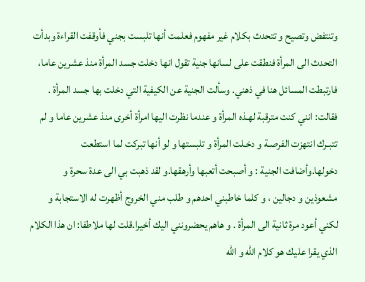وتنتفض وتصيح و تتحدث بكلام غير مفهوم فعلمت أنها تلبست بجني فأوقفت القراءة وبدأت التحدث الى المرأة فنطقت على لسانها جنية تقول انها دخلت جسد المرأة منذ عشرين عاما، فارتبطت المسائل هنا في ذهني. وسألت الجنية عن الكيفية التي دخلت بها جسد المرأة . فقالت: انني كنت مترقبة لهـذه المرأة و عندما نظرت اليها امرأة أخرى منذ عشرين عاما و لم تتبـرك انتهزت الفرصـة و دخـلت المرأة و تلبستها و لو أنها تبركت لما استطعت دخولها.وأضافت الجنية : و أصبحت أتعبها وأرهقها.و لقد ذهبت بي الى عدة سحرة و مشعوذين و دجالين ، و كلما خاطبني احدهم و طلب مني الخروج أظهرت له الاستجابة و لكني أعود مرة ثانية الى المرأة . و هاهم يحضرونني اليك أخيرا.قلت لها ملاطفا: ان هذا الكلام الذي يقرا عليك هو كلام الله و الله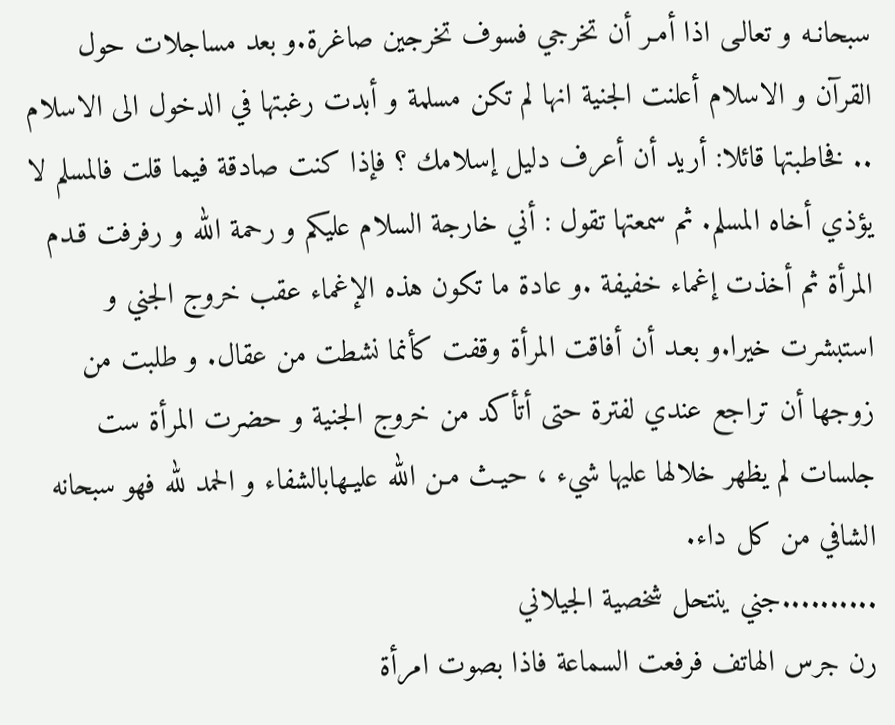سبحانـه و تعالـى اذا أمـر أن تخرجي فسوف تخرجين صاغرة.و بعد مساجلات حول القرآن و الاسلام أعلنت الجنية انها لم تكن مسلمة و أبدت رغبتها في الدخول الى الاسلام .. فخاطبتها قائلا: أريد أن أعرف دليل إسلامك ؟ فإذا كنت صادقة فيما قلت فالمسلم لا يؤذي أخاه المسلم. ثم سمعتها تقول : أني خارجة السلام عليكم و رحمة الله و رفرفت قـدم المرأة ثم أخذت إغماء خفيفة .و عادة ما تكون هذه الإغماء عقب خروج الجني و استبشرت خيرا.و بعـد أن أفاقت المرأة وقفت كأنما نشطت من عقال. و طلبت من زوجها أن تراجع عندي لفترة حتى أتأكد من خروج الجنية و حضرت المرأة ست جلسات لم يظهر خلالها عليها شيء ، حيـث مـن الله عليـهابالشفاء و الحمد لله فهو سبحانه الشافي من كل داء.
..........جني ينتحل شخصية الجيلاني
رن جرس الهاتف فرفعت السماعة فاذا بصوت امرأة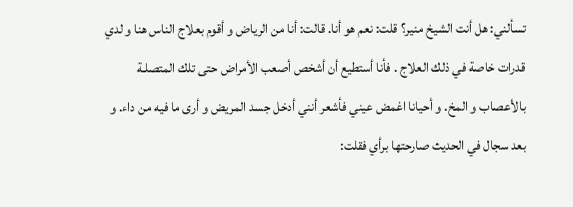تسألني: هل أنت الشيخ منير؟ قلت: نعم هو أنا. قالت: أنا من الرياض و أقوم بعلاج الناس هنا و لدي قدرات خاصة في ذلك العلاج . فأنا أستطيع أن أشخص أصعب الأمراض حتى تلك المتصلـة بالأعصاب و المخ. و أحيانا اغمض عيني فأشعر أنني أدخل جسد المريض و أرى ما فيه من داء. و بعد سجال في الحديث صارحتها برأي فقلت: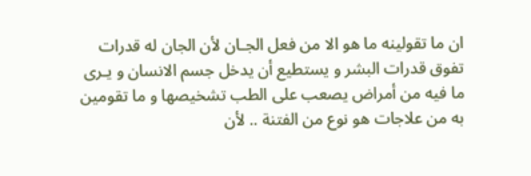ان ما تقولينه ما هو الا من فعل الجـان لأن الجان له قدرات تفوق قدرات البشر و يستطيع أن يدخل جسم الانسان و يـرى ما فيه من أمراض يصعب على الطب تشخيصها و ما تقومين به من علاجات هو نوع من الفتنة .. لأن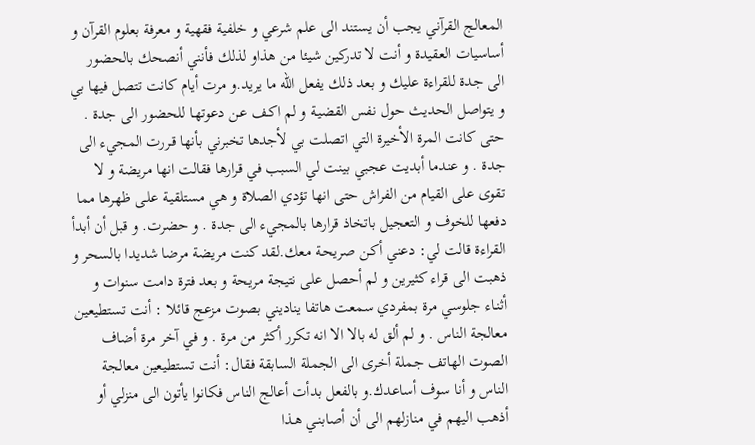المعالج القرآني يجب أن يستند الى علم شرعي و خلفية فقهية و معرفة بعلوم القرآن و أساسيات العقيدة و أنت لا تدركين شيئا من هذاو لذلك فأنني أنصحك بالحضور الى جدة للقراءة عليك و بعد ذلك يفعل الله ما يريد.و مرت أيام كانت تتصل فيها بي و يتواصل الحديث حول نفس القضيـة و لم اكـف عـن دعوتهـا للحضور الى جدة . حتى كانت المرة الأخيرة التي اتصلت بي لأجدها تخبرني بأنها قـررت المجيء الى جدة . و عندما أبديت عجبي بينت لي السبب في قرارها فقالت انها مريضة و لا تقوى على القيام من الفراش حتى انها تؤدي الصلاة و هي مستلقيـة علـى ظهرها مما دفعها للخوف و التعجيل باتخاذ قرارها بالمجيء الى جدة . و حضرت. و قبل أن أبدأ القراءة قالت لي: دعني أكـن صريحـة معك.لقد كنت مريضة مرضا شديدا بالسحر و ذهبت الى قراء كثيرين و لم أحصل على نتيجة مريحة و بعد فترة دامت سنوات و أثنـاء جلوسي مرة بمفردي سمعت هاتفا يناديني بصوت مزعج قائلا : أنت تستطيعين معالجة الناس . و لم ألق له بالا الا انه تكرر أكثر من مرة . و في آخر مرة أضاف الصوت الهاتف جملة أخرى الى الجملة السابقة فقال: أنت تستطيعين معالجة الناس و أنا سوف أساعدك.و بالفعل بدأت أعالج الناس فكانوا يأتون الى منزلي أو أذهب اليهم في منازلهم الى أن أصابنـي هـذا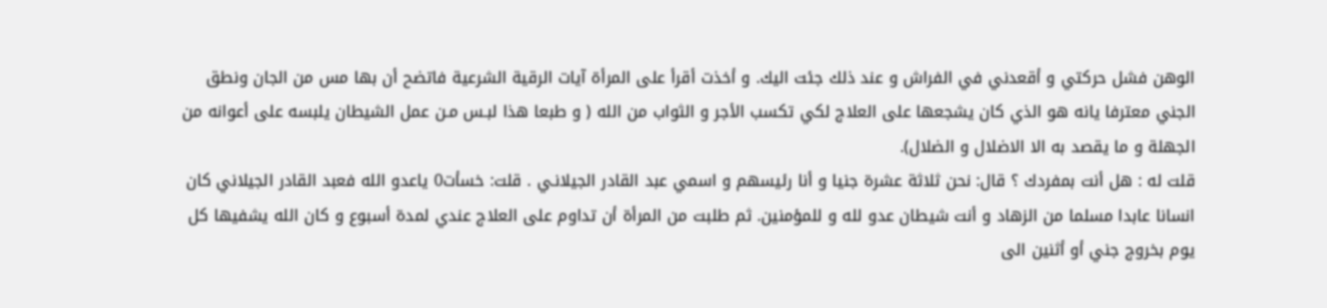الوهن فشل حركتي و أقعدني في الفراش و عند ذلك جئت اليك. و أخذت أقرأ على المرأة آيات الرقية الشرعية فاتضح أن بها مس من الجان ونطق الجني معترفا يانه هو الذي كان يشجعها على العلاج لكي تكسب الأجر و الثواب من الله ( و طبعا هذا لبـس مـن عمل الشيطان يلبسه على أعوانه من الجهلة و ما يقصد به الا الاضلال و الضلال).
قلت له : هل أنت بمفردك ؟ قال: نحن ثلاثة عشرة جنيا و أنا رئيسهم و اسمي عبد القادر الجيلانـي . قلت: خسأت0 ياعدو الله فعبد القادر الجيلاني كان انسانا عابدا مسلما من الزهاد و أنت شيطان عدو لله و للمؤمنين. ثم طلبت من المرأة أن تداوم على العلاج عندي لمدة أسبوع و كان الله يشفيها كل يوم بخروج جني أو أثنين الى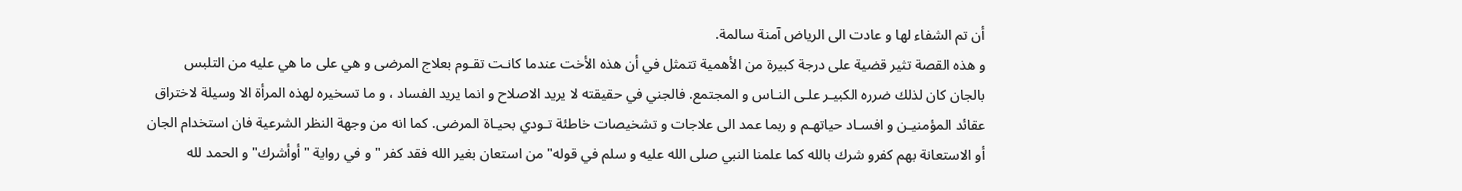أن تم الشفاء لها و عادت الى الرياض آمنة سالمة.
و هذه القصة تثير قضية على درجة كبيرة من الأهمية تتمثل في أن هذه الأخت عندما كانـت تقـوم بعلاج المرضى و هي على ما هي عليه من التلبس بالجان كان لذلك ضرره الكبيـر علـى النـاس و المجتمع. فالجني في حقيقته لا يريد الاصلاح و انما يريد الفساد ، و ما تسخيره لهذه المرأة الا وسيلة لاختراق عقائد المؤمنيـن و افسـاد حياتهـم و ربما عمد الى علاجات و تشخيصات خاطئة تـودي بحيـاة المرضى. كما انه من وجهة النظر الشرعية فان استخدام الجان أو الاستعانة بهم كفرو شرك بالله كما علمنا النبي صلى الله عليه و سلم في قوله" من استعان بغير الله فقد كفر " و في رواية "أوأشرك" و الحمد لله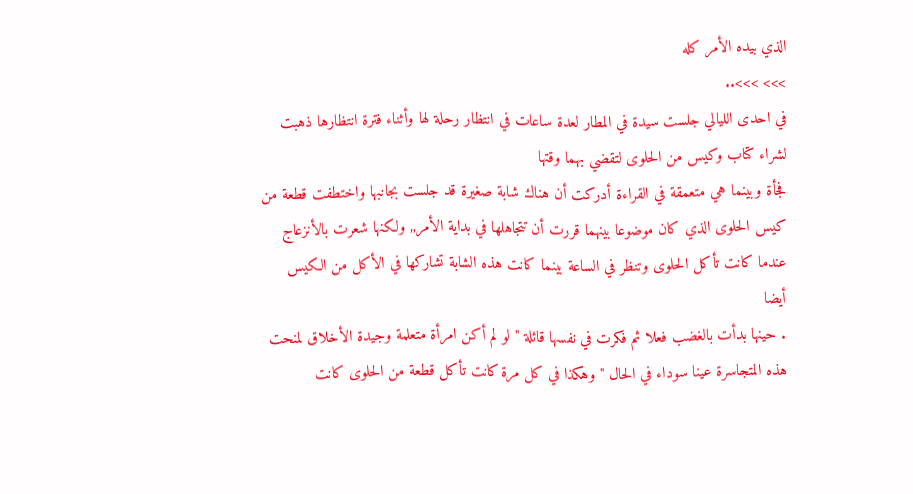الذي بيده الأمر كله
>>> >>>..
في احدى الليالي جلست سيدة في المطار لعدة ساعات في انتظار رحلة لها وأثناء فترة انتظارها ذهبت لشراء كتاب وكيس من الحلوى لتقضي بهما وقتها
فجأة وبينما هي متعمقة في القراءة أدركت أن هناك شابة صغيرة قد جلست بجانبها واختطفت قطعة من كيس الحلوى الذي كان موضوعا بينهما قررت أن تتجاهلها في بداية الأمر,, ولكنها شعرت بالأنزعاج عندما كانت تأكل الحلوى وتنظر في الساعة بينما كانت هذه الشابة تشاركها في الأكل من الكيس أيضا
. حينها بدأت بالغضب فعلا ثم فكرت في نفسها قائلة " لو لم أكن امرأة متعلمة وجيدة الأخلاق لمنحت هذه المتجاسرة عينا سوداء في الحال " وهكذا في كل مرة كانت تأكل قطعة من الحلوى كانت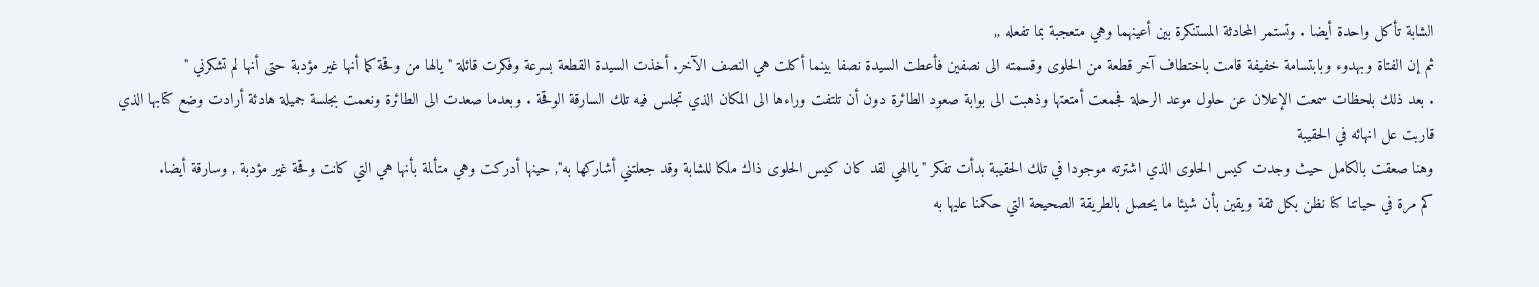الشابة تأكل واحدة أيضا . وتستمر المحادثة المستنكرة بين أعينهما وهي متعجبة بما تفعله ,,
ثم إن الفتاة وبهدوء وبابتسامة خفيفة قامت باختطاف آخر قطعة من الحلوى وقسمته الى نصفين فأعطت السيدة نصفا بينما أكلت هي النصف الآخر. أخذت السيدة القطعة بسرعة وفكرت قائلة " يالها من وقحة كما أنها غير مؤدبة حتى أنها لم تشكرني "
. بعد ذلك بلحظات سمعت الإعلان عن حلول موعد الرحلة فجمعت أمتعتها وذهبت الى بوابة صعود الطائرة دون أن تلتفت وراءها الى المكان الذي تجلس فيه تلك السارقة الوقحة . وبعدما صعدت الى الطائرة ونعمت بجلسة جميلة هادئة أرادت وضع كتابها الذي قاربت عل انهائه في الحقيبة
وهنا صعقت بالكامل حيث وجدت كيس الحلوى الذي اشترته موجودا في تلك الحقيبة بدأت تفكر " ياالهي لقد كان كيس الحلوى ذاك ملكا للشابة وقد جعلتني أشاركها به", حينها أدركت وهي متألمة بأنها هي التي كانت وقحة غير مؤدبة , وسارقة أيضا.
كم مرة في حياتنا كنا نظن بكل ثقة ويقين بأن شيئا ما يحصل بالطريقة الصحيحة التي حكمنا عليها به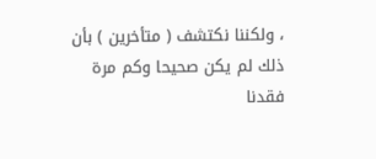، ولكننا نكتشف ( متأخرين ) بأن ذلك لم يكن صحيحا وكم مرة فقدنا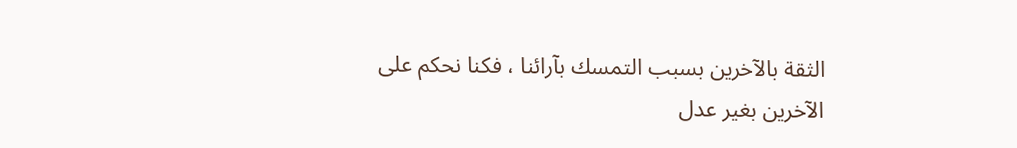الثقة بالآخرين بسبب التمسك بآرائنا ، فكنا نحكم على الآخرين بغير عدل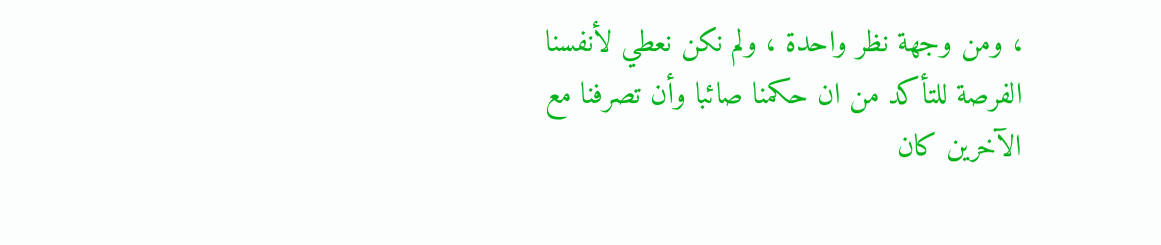، ومن وجهة نظر واحدة ، ولم نكن نعطي لأنفسنا الفرصة للتأكد من ان حكمنا صائبا وأن تصرفنا مع الآخرين كان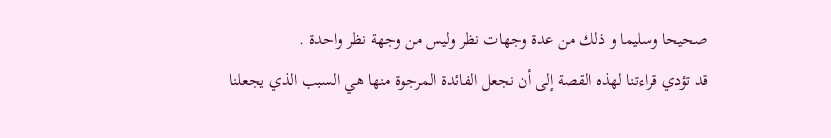صحيحا وسليما و ذلك من عدة وجهات نظر وليس من وجهة نظر واحدة .
قد تؤدي قراءتنا لهذه القصة إلى أن نجعل الفائدة المرجوة منها هي السبب الذي يجعلنا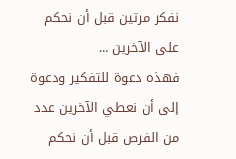نفكر مرتين قبل أن نحكم على الآخرين ...
فهذه دعوة للتفكير ودعوة إلى أن نعطي الآخرين عدد من الفرص قبل أن نحكم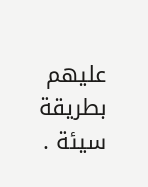عليهم بطريقة سيئة .